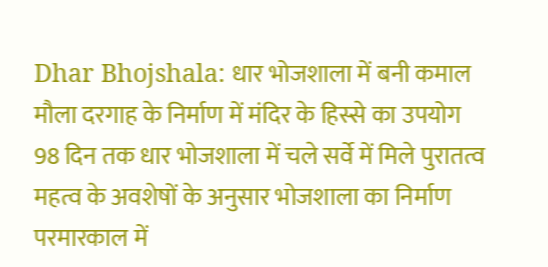Dhar Bhojshala: धार भोजशाला में बनी कमाल मौला दरगाह के निर्माण में मंदिर के हिस्से का उपयोग
98 दिन तक धार भोजशाला में चले सर्वे में मिले पुरातत्व महत्व के अवशेषों के अनुसार भोजशाला का निर्माण परमारकाल में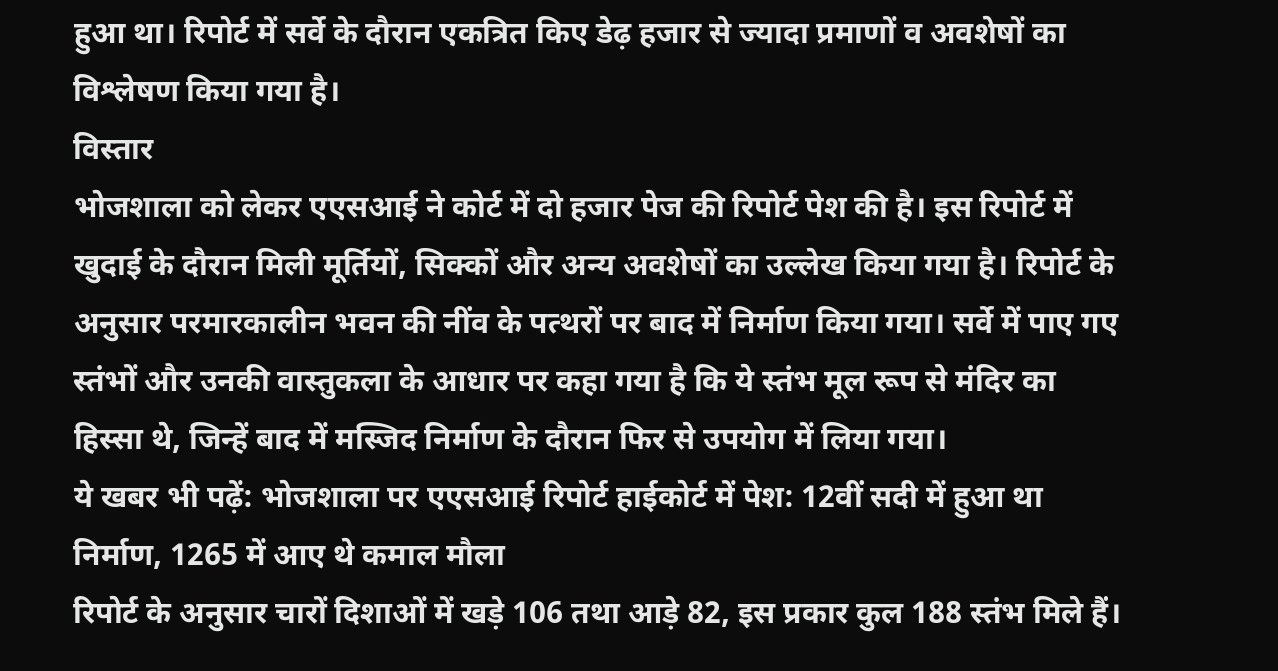हुआ था। रिपोर्ट में सर्वे के दौरान एकत्रित किए डेढ़ हजार से ज्यादा प्रमाणों व अवशेषों का विश्लेषण किया गया है।
विस्तार
भोजशाला को लेकर एएसआई ने कोर्ट में दो हजार पेज की रिपोर्ट पेश की है। इस रिपोर्ट में खुदाई के दौरान मिली मूर्तियों, सिक्कों और अन्य अवशेषों का उल्लेख किया गया है। रिपोर्ट के अनुसार परमारकालीन भवन की नींव के पत्थरों पर बाद में निर्माण किया गया। सर्वे में पाए गए स्तंभों और उनकी वास्तुकला के आधार पर कहा गया है कि ये स्तंभ मूल रूप से मंदिर का हिस्सा थे, जिन्हें बाद में मस्जिद निर्माण के दौरान फिर से उपयोग में लिया गया।
ये खबर भी पढ़ें: भोजशाला पर एएसआई रिपोर्ट हाईकोर्ट में पेश: 12वीं सदी में हुआ था निर्माण, 1265 में आए थे कमाल मौला
रिपोर्ट के अनुसार चारों दिशाओं में खड़े 106 तथा आड़े 82, इस प्रकार कुल 188 स्तंभ मिले हैं।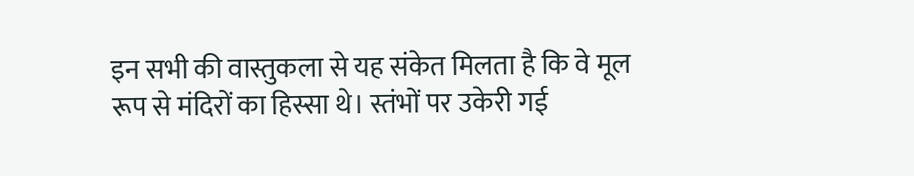इन सभी की वास्तुकला से यह संकेत मिलता है कि वे मूल रूप से मंदिरों का हिस्सा थे। स्तंभों पर उकेरी गई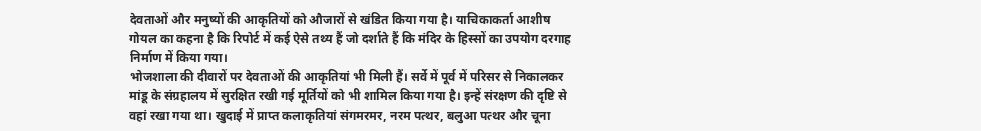देवताओं और मनुष्यों की आकृतियों को औजारों से खंडित किया गया है। याचिकाकर्ता आशीष गोयल का कहना है कि रिपोर्ट में कई ऐसे तथ्य हैं जो दर्शाते हैं कि मंदिर के हिस्सों का उपयोग दरगाह निर्माण में किया गया।
भोजशाला की दीवारों पर देवताओं की आकृतियां भी मिली हैं। सर्वे में पूर्व में परिसर से निकालकर मांडू के संग्रहालय में सुरक्षित रखी गई मूर्तियों को भी शामिल किया गया है। इन्हें संरक्षण की दृष्टि से वहां रखा गया था। खुदाई में प्राप्त कलाकृतियां संगमरमर, नरम पत्थर, बलुआ पत्थर और चूना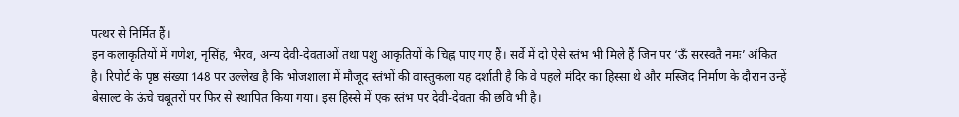पत्थर से निर्मित हैं।
इन कलाकृतियों में गणेश, नृसिंह, भैरव, अन्य देवी-देवताओं तथा पशु आकृतियों के चिह्न पाए गए हैं। सर्वे में दो ऐसे स्तंभ भी मिले हैं जिन पर ‘ऊँ सरस्वतै नमः’ अंकित है। रिपोर्ट के पृष्ठ संख्या 148 पर उल्लेख है कि भोजशाला में मौजूद स्तंभों की वास्तुकला यह दर्शाती है कि वे पहले मंदिर का हिस्सा थे और मस्जिद निर्माण के दौरान उन्हें बेसाल्ट के ऊंचे चबूतरों पर फिर से स्थापित किया गया। इस हिस्से में एक स्तंभ पर देवी-देवता की छवि भी है।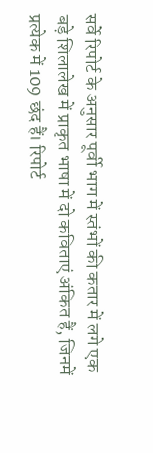सर्वे रिपोर्ट के अनुसार पूर्वी भाग में स्तंभों की कतार में लगे एक बड़े शिलालेख में प्राकृत भाषा में दो कविताएं अंकित हैं, जिनमें प्रत्येक में 109 छंद हैं। रिपोर्ट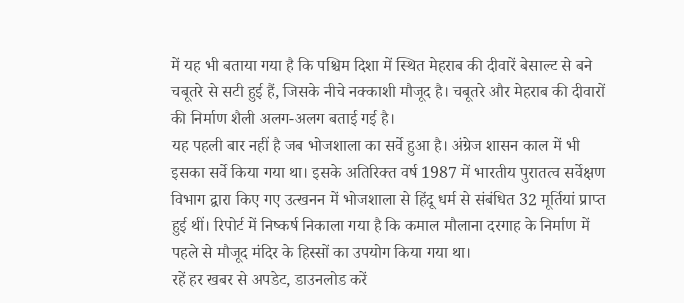में यह भी बताया गया है कि पश्चिम दिशा में स्थित मेहराब की दीवारें बेसाल्ट से बने चबूतरे से सटी हुई हैं, जिसके नीचे नक्काशी मौजूद है। चबूतरे और मेहराब की दीवारों की निर्माण शैली अलग-अलग बताई गई है।
यह पहली बार नहीं है जब भोजशाला का सर्वे हुआ है। अंग्रेज शासन काल में भी इसका सर्वे किया गया था। इसके अतिरिक्त वर्ष 1987 में भारतीय पुरातत्व सर्वेक्षण विभाग द्वारा किए गए उत्खनन में भोजशाला से हिंदू धर्म से संबंधित 32 मूर्तियां प्राप्त हुई थीं। रिपोर्ट में निष्कर्ष निकाला गया है कि कमाल मौलाना दरगाह के निर्माण में पहले से मौजूद मंदिर के हिस्सों का उपयोग किया गया था।
रहें हर खबर से अपडेट, डाउनलोड करें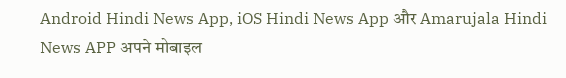Android Hindi News App, iOS Hindi News App और Amarujala Hindi News APP अपने मोबाइल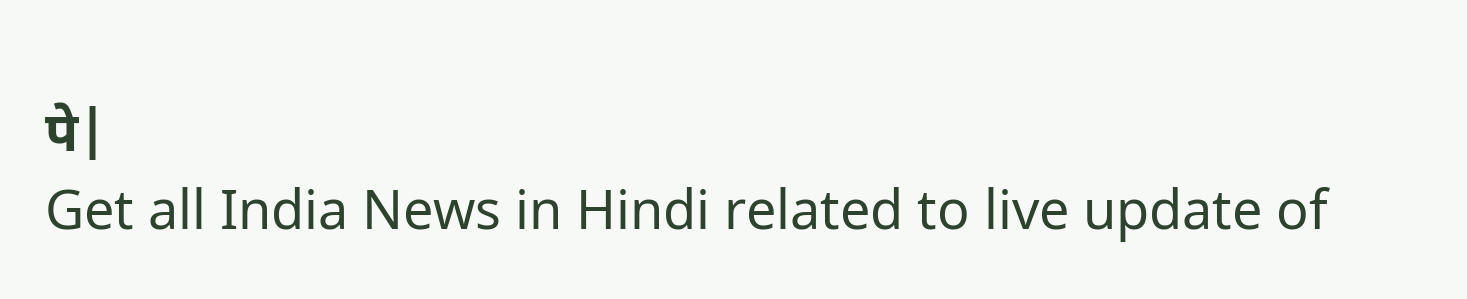पे|
Get all India News in Hindi related to live update of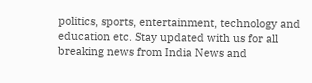politics, sports, entertainment, technology and education etc. Stay updated with us for all breaking news from India News and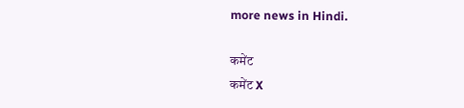more news in Hindi.

कमेंट
कमेंट X